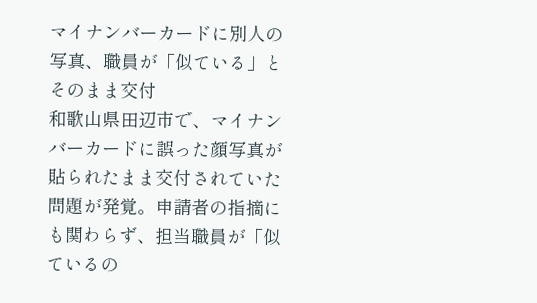マイナンバーカードに別人の写真、職員が「似ている」とそのまま交付
和歌山県田辺市で、マイナンバーカードに誤った顔写真が貼られたまま交付されていた問題が発覚。申請者の指摘にも関わらず、担当職員が「似ているの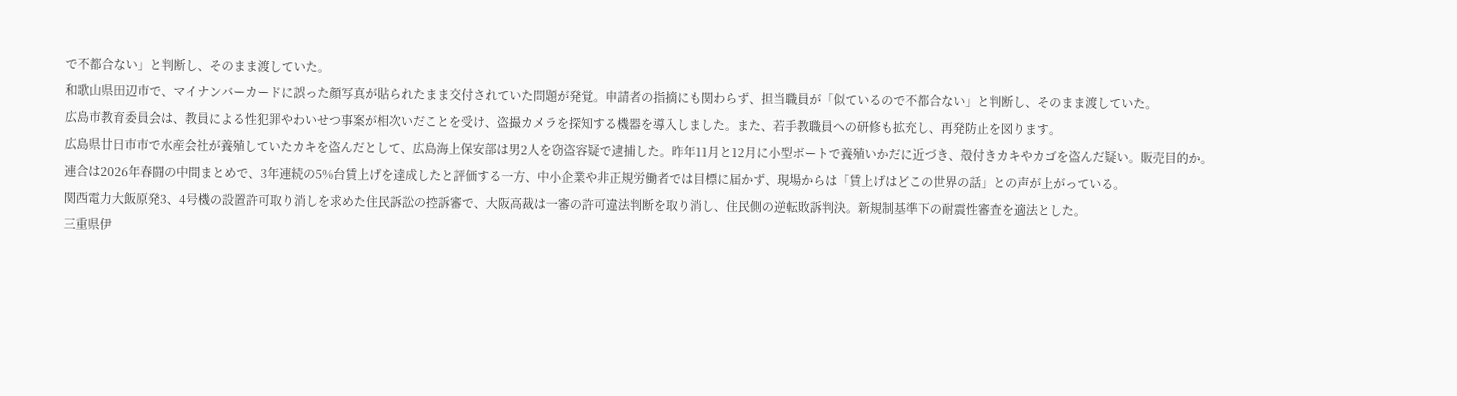で不都合ない」と判断し、そのまま渡していた。
和歌山県田辺市で、マイナンバーカードに誤った顔写真が貼られたまま交付されていた問題が発覚。申請者の指摘にも関わらず、担当職員が「似ているので不都合ない」と判断し、そのまま渡していた。
広島市教育委員会は、教員による性犯罪やわいせつ事案が相次いだことを受け、盗撮カメラを探知する機器を導入しました。また、若手教職員への研修も拡充し、再発防止を図ります。
広島県廿日市市で水産会社が養殖していたカキを盗んだとして、広島海上保安部は男2人を窃盗容疑で逮捕した。昨年11月と12月に小型ボートで養殖いかだに近づき、殻付きカキやカゴを盗んだ疑い。販売目的か。
連合は2026年春闘の中間まとめで、3年連続の5%台賃上げを達成したと評価する一方、中小企業や非正規労働者では目標に届かず、現場からは「賃上げはどこの世界の話」との声が上がっている。
関西電力大飯原発3、4号機の設置許可取り消しを求めた住民訴訟の控訴審で、大阪高裁は一審の許可違法判断を取り消し、住民側の逆転敗訴判決。新規制基準下の耐震性審査を適法とした。
三重県伊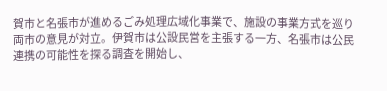賀市と名張市が進めるごみ処理広域化事業で、施設の事業方式を巡り両市の意見が対立。伊賀市は公設民営を主張する一方、名張市は公民連携の可能性を探る調査を開始し、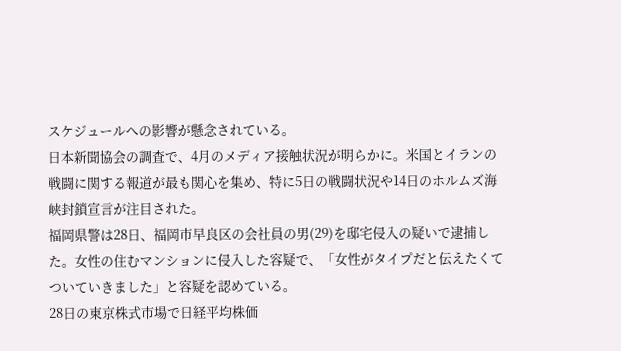スケジュールへの影響が懸念されている。
日本新聞協会の調査で、4月のメディア接触状況が明らかに。米国とイランの戦闘に関する報道が最も関心を集め、特に5日の戦闘状況や14日のホルムズ海峡封鎖宣言が注目された。
福岡県警は28日、福岡市早良区の会社員の男(29)を邸宅侵入の疑いで逮捕した。女性の住むマンションに侵入した容疑で、「女性がタイプだと伝えたくてついていきました」と容疑を認めている。
28日の東京株式市場で日経平均株価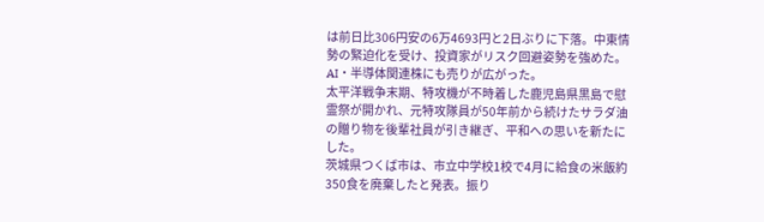は前日比306円安の6万4693円と2日ぶりに下落。中東情勢の緊迫化を受け、投資家がリスク回避姿勢を強めた。AI・半導体関連株にも売りが広がった。
太平洋戦争末期、特攻機が不時着した鹿児島県黒島で慰霊祭が開かれ、元特攻隊員が50年前から続けたサラダ油の贈り物を後輩社員が引き継ぎ、平和への思いを新たにした。
茨城県つくば市は、市立中学校1校で4月に給食の米飯約350食を廃棄したと発表。振り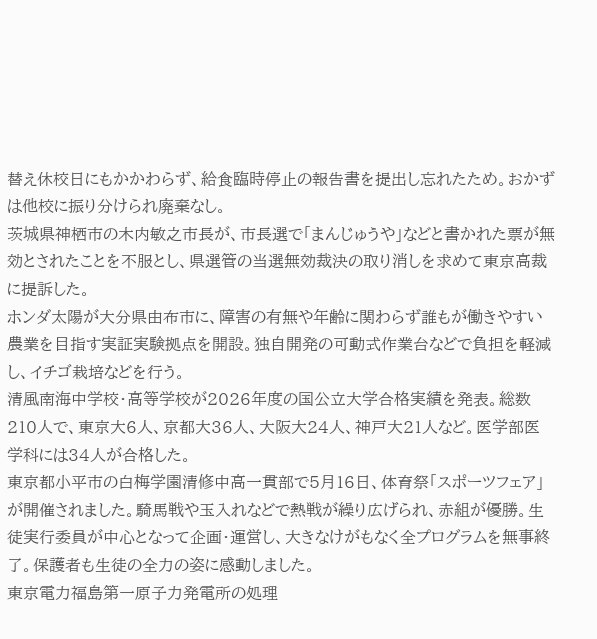替え休校日にもかかわらず、給食臨時停止の報告書を提出し忘れたため。おかずは他校に振り分けられ廃棄なし。
茨城県神栖市の木内敏之市長が、市長選で「まんじゅうや」などと書かれた票が無効とされたことを不服とし、県選管の当選無効裁決の取り消しを求めて東京高裁に提訴した。
ホンダ太陽が大分県由布市に、障害の有無や年齢に関わらず誰もが働きやすい農業を目指す実証実験拠点を開設。独自開発の可動式作業台などで負担を軽減し、イチゴ栽培などを行う。
清風南海中学校・高等学校が2026年度の国公立大学合格実績を発表。総数210人で、東京大6人、京都大36人、大阪大24人、神戸大21人など。医学部医学科には34人が合格した。
東京都小平市の白梅学園清修中高一貫部で5月16日、体育祭「スポーツフェア」が開催されました。騎馬戦や玉入れなどで熱戦が繰り広げられ、赤組が優勝。生徒実行委員が中心となって企画・運営し、大きなけがもなく全プログラムを無事終了。保護者も生徒の全力の姿に感動しました。
東京電力福島第一原子力発電所の処理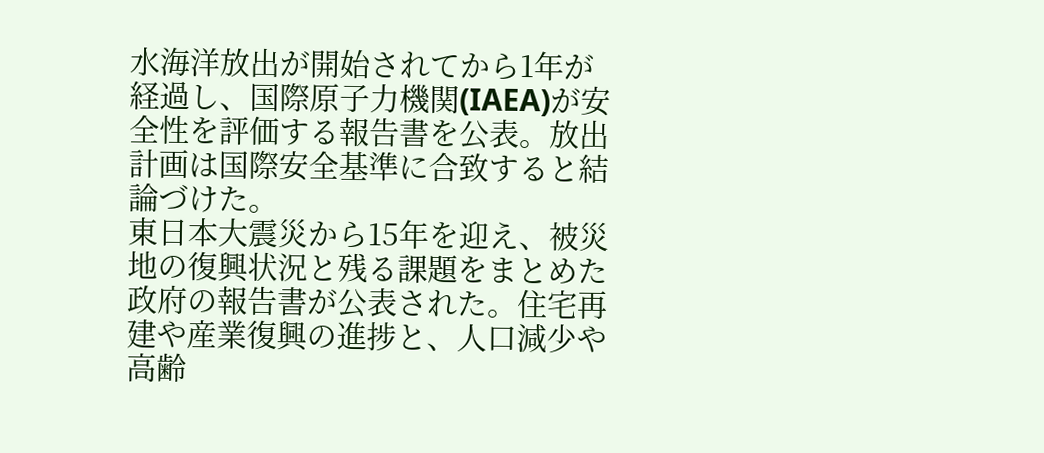水海洋放出が開始されてから1年が経過し、国際原子力機関(IAEA)が安全性を評価する報告書を公表。放出計画は国際安全基準に合致すると結論づけた。
東日本大震災から15年を迎え、被災地の復興状況と残る課題をまとめた政府の報告書が公表された。住宅再建や産業復興の進捗と、人口減少や高齢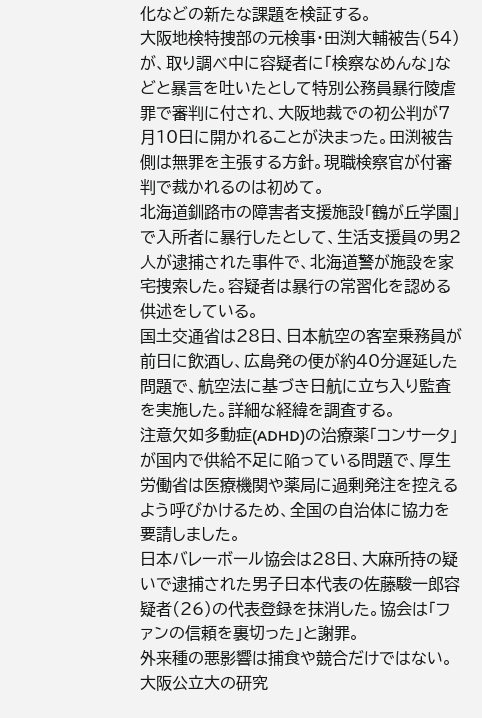化などの新たな課題を検証する。
大阪地検特捜部の元検事・田渕大輔被告(54)が、取り調べ中に容疑者に「検察なめんな」などと暴言を吐いたとして特別公務員暴行陵虐罪で審判に付され、大阪地裁での初公判が7月10日に開かれることが決まった。田渕被告側は無罪を主張する方針。現職検察官が付審判で裁かれるのは初めて。
北海道釧路市の障害者支援施設「鶴が丘学園」で入所者に暴行したとして、生活支援員の男2人が逮捕された事件で、北海道警が施設を家宅捜索した。容疑者は暴行の常習化を認める供述をしている。
国土交通省は28日、日本航空の客室乗務員が前日に飲酒し、広島発の便が約40分遅延した問題で、航空法に基づき日航に立ち入り監査を実施した。詳細な経緯を調査する。
注意欠如多動症(ADHD)の治療薬「コンサータ」が国内で供給不足に陥っている問題で、厚生労働省は医療機関や薬局に過剰発注を控えるよう呼びかけるため、全国の自治体に協力を要請しました。
日本バレーボール協会は28日、大麻所持の疑いで逮捕された男子日本代表の佐藤駿一郎容疑者(26)の代表登録を抹消した。協会は「ファンの信頼を裏切った」と謝罪。
外来種の悪影響は捕食や競合だけではない。大阪公立大の研究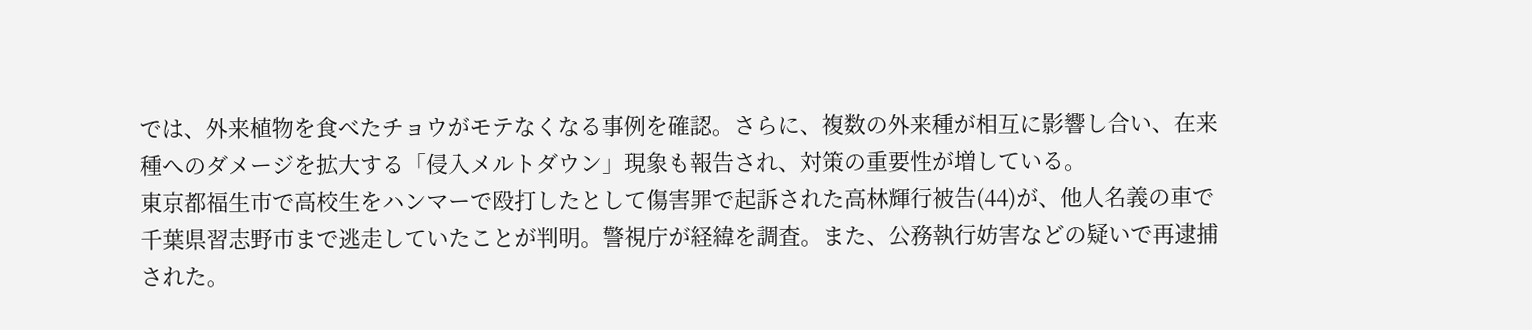では、外来植物を食べたチョウがモテなくなる事例を確認。さらに、複数の外来種が相互に影響し合い、在来種へのダメージを拡大する「侵入メルトダウン」現象も報告され、対策の重要性が増している。
東京都福生市で高校生をハンマーで殴打したとして傷害罪で起訴された高林輝行被告(44)が、他人名義の車で千葉県習志野市まで逃走していたことが判明。警視庁が経緯を調査。また、公務執行妨害などの疑いで再逮捕された。